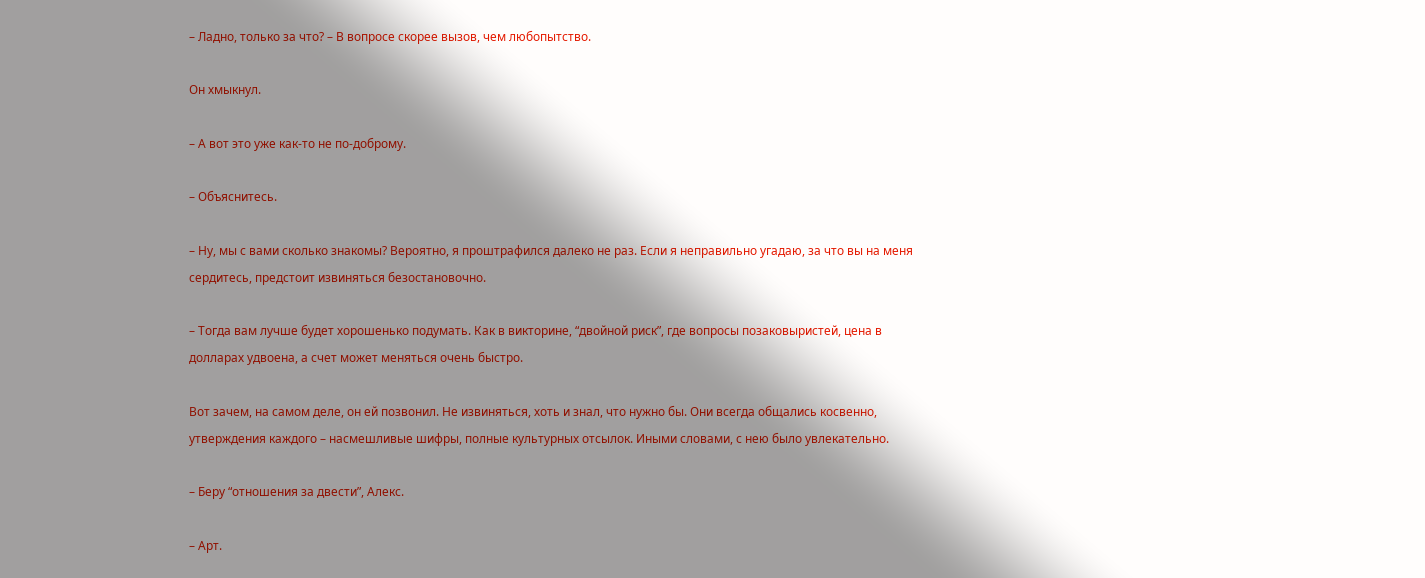– Ладно, только за что? – В вопросе скорее вызов, чем любопытство.

Он хмыкнул.

– А вот это уже как-то не по-доброму.

– Объяснитесь.

– Ну, мы с вами сколько знакомы? Вероятно, я проштрафился далеко не раз. Если я неправильно угадаю, за что вы на меня сердитесь, предстоит извиняться безостановочно.

– Тогда вам лучше будет хорошенько подумать. Как в викторине, “двойной риск”, где вопросы позаковыристей, цена в долларах удвоена, а счет может меняться очень быстро.

Вот зачем, на самом деле, он ей позвонил. Не извиняться, хоть и знал, что нужно бы. Они всегда общались косвенно, утверждения каждого – насмешливые шифры, полные культурных отсылок. Иными словами, с нею было увлекательно.

– Беру “отношения за двести”, Алекс.

– Арт.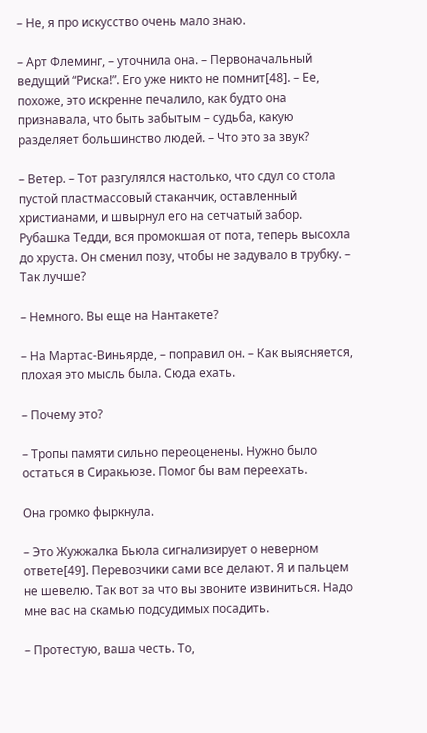– Не, я про искусство очень мало знаю.

– Арт Флеминг, – уточнила она. – Первоначальный ведущий “Риска!”. Его уже никто не помнит[48]. – Ее, похоже, это искренне печалило, как будто она признавала, что быть забытым – судьба, какую разделяет большинство людей. – Что это за звук?

– Ветер. – Тот разгулялся настолько, что сдул со стола пустой пластмассовый стаканчик, оставленный христианами, и швырнул его на сетчатый забор. Рубашка Тедди, вся промокшая от пота, теперь высохла до хруста. Он сменил позу, чтобы не задувало в трубку. – Так лучше?

– Немного. Вы еще на Нантакете?

– На Мартас-Виньярде, – поправил он. – Как выясняется, плохая это мысль была. Сюда ехать.

– Почему это?

– Тропы памяти сильно переоценены. Нужно было остаться в Сиракьюзе. Помог бы вам переехать.

Она громко фыркнула.

– Это Жужжалка Бьюла сигнализирует о неверном ответе[49]. Перевозчики сами все делают. Я и пальцем не шевелю. Так вот за что вы звоните извиниться. Надо мне вас на скамью подсудимых посадить.

– Протестую, ваша честь. То,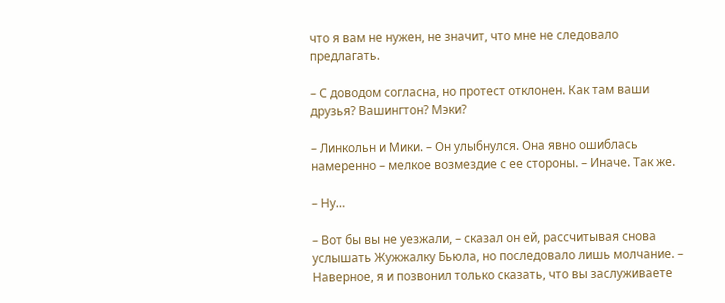что я вам не нужен, не значит, что мне не следовало предлагать.

– С доводом согласна, но протест отклонен. Как там ваши друзья? Вашингтон? Мэки?

– Линкольн и Мики. – Он улыбнулся. Она явно ошиблась намеренно – мелкое возмездие с ее стороны. – Иначе. Так же.

– Ну…

– Вот бы вы не уезжали, – сказал он ей, рассчитывая снова услышать Жужжалку Бьюла, но последовало лишь молчание. – Наверное, я и позвонил только сказать, что вы заслуживаете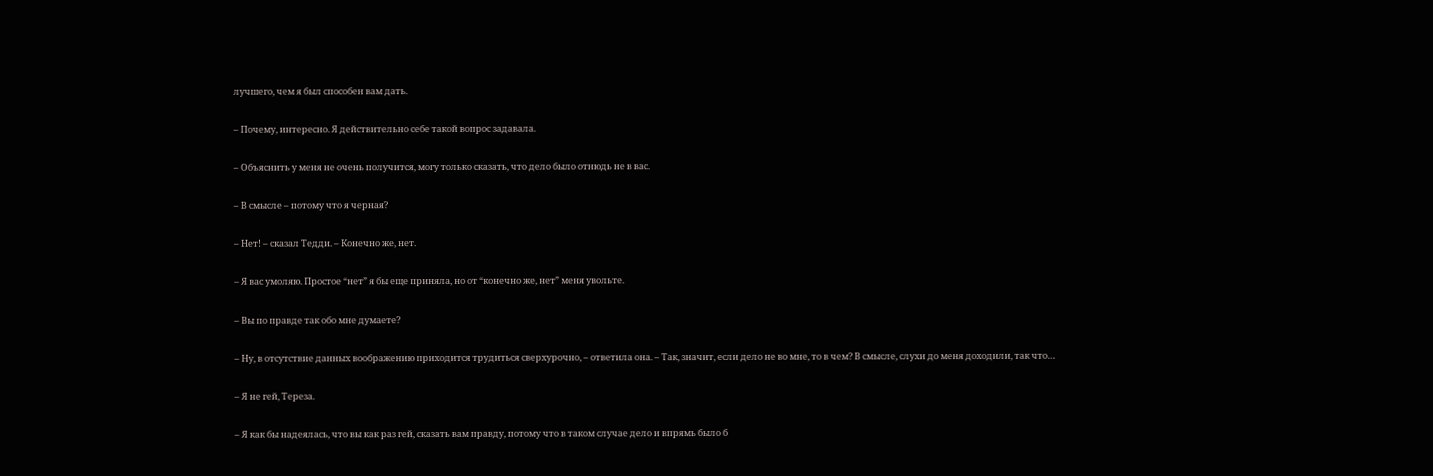лучшего, чем я был способен вам дать.

– Почему, интересно. Я действительно себе такой вопрос задавала.

– Объяснить у меня не очень получится, могу только сказать, что дело было отнюдь не в вас.

– В смысле – потому что я черная?

– Нет! – сказал Тедди. – Конечно же, нет.

– Я вас умоляю. Простое “нет” я бы еще приняла, но от “конечно же, нет” меня увольте.

– Вы по правде так обо мне думаете?

– Ну, в отсутствие данных воображению приходится трудиться сверхурочно, – ответила она. – Так, значит, если дело не во мне, то в чем? В смысле, слухи до меня доходили, так что…

– Я не гей, Тереза.

– Я как бы надеялась, что вы как раз гей, сказать вам правду, потому что в таком случае дело и впрямь было б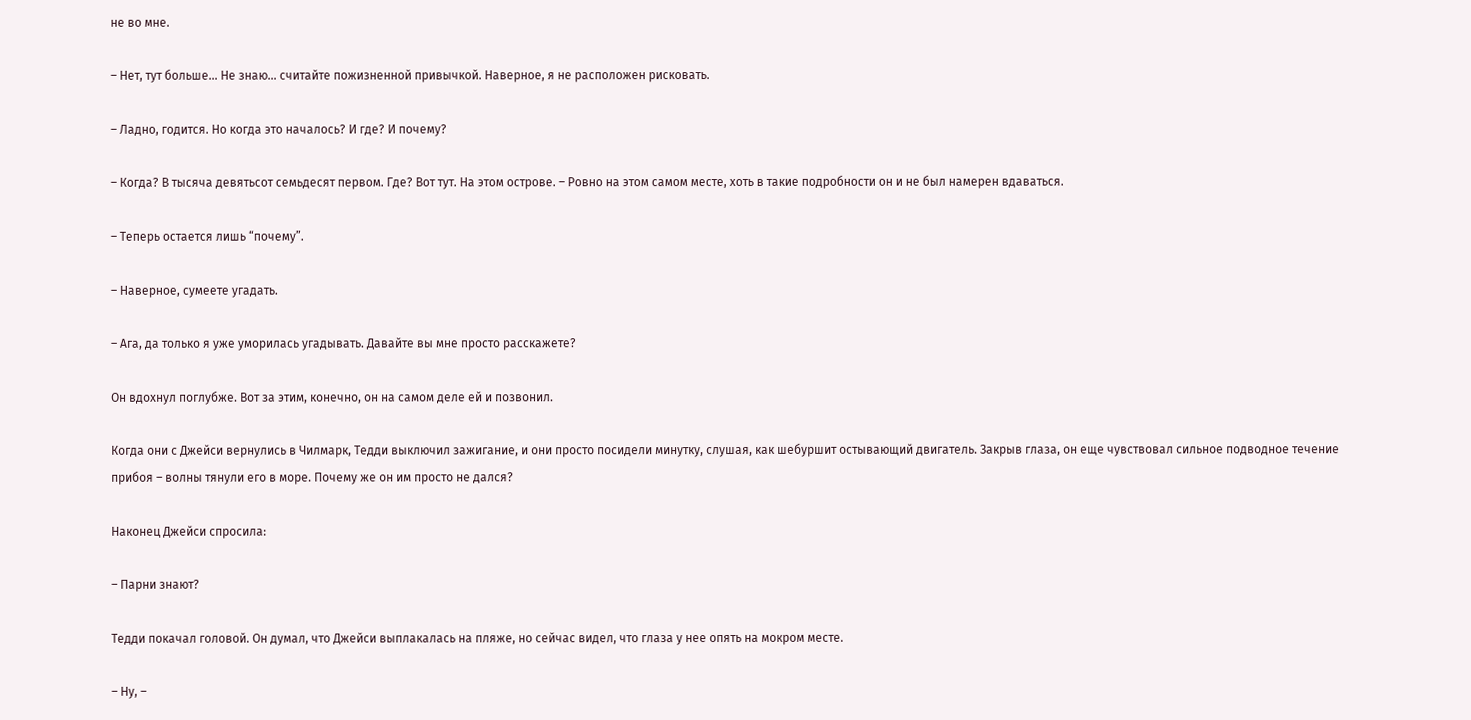не во мне.

– Нет, тут больше… Не знаю… считайте пожизненной привычкой. Наверное, я не расположен рисковать.

– Ладно, годится. Но когда это началось? И где? И почему?

– Когда? В тысяча девятьсот семьдесят первом. Где? Вот тут. На этом острове. – Ровно на этом самом месте, хоть в такие подробности он и не был намерен вдаваться.

– Теперь остается лишь “почему”.

– Наверное, сумеете угадать.

– Ага, да только я уже уморилась угадывать. Давайте вы мне просто расскажете?

Он вдохнул поглубже. Вот за этим, конечно, он на самом деле ей и позвонил.

Когда они с Джейси вернулись в Чилмарк, Тедди выключил зажигание, и они просто посидели минутку, слушая, как шебуршит остывающий двигатель. Закрыв глаза, он еще чувствовал сильное подводное течение прибоя – волны тянули его в море. Почему же он им просто не дался?

Наконец Джейси спросила:

– Парни знают?

Тедди покачал головой. Он думал, что Джейси выплакалась на пляже, но сейчас видел, что глаза у нее опять на мокром месте.

– Ну, –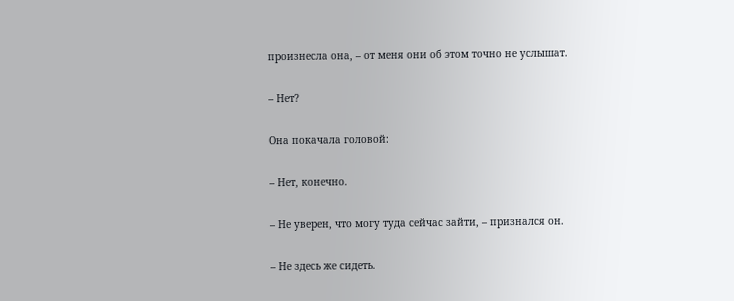произнесла она, – от меня они об этом точно не услышат.

– Нет?

Она покачала головой:

– Нет, конечно.

– Не уверен, что могу туда сейчас зайти, – признался он.

– Не здесь же сидеть.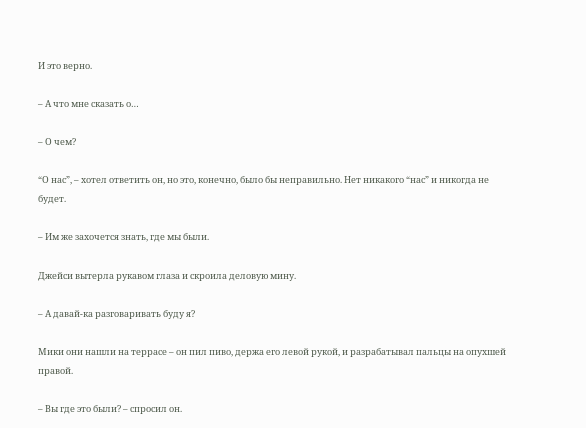И это верно.

– А что мне сказать о…

– О чем?

“О нас”, – хотел ответить он, но это, конечно, было бы неправильно. Нет никакого “нас” и никогда не будет.

– Им же захочется знать, где мы были.

Джейси вытерла рукавом глаза и скроила деловую мину.

– А давай-ка разговаривать буду я?

Мики они нашли на террасе – он пил пиво, держа его левой рукой, и разрабатывал пальцы на опухшей правой.

– Вы где это были? – спросил он.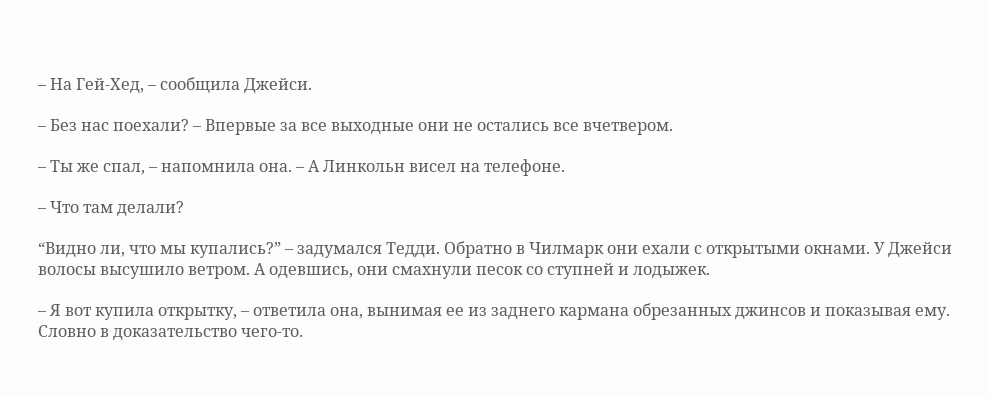– На Гей-Хед, – сообщила Джейси.

– Без нас поехали? – Впервые за все выходные они не остались все вчетвером.

– Ты же спал, – напомнила она. – А Линкольн висел на телефоне.

– Что там делали?

“Видно ли, что мы купались?” – задумался Тедди. Обратно в Чилмарк они ехали с открытыми окнами. У Джейси волосы высушило ветром. А одевшись, они смахнули песок со ступней и лодыжек.

– Я вот купила открытку, – ответила она, вынимая ее из заднего кармана обрезанных джинсов и показывая ему. Словно в доказательство чего-то.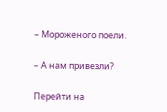– Мороженого поели.

– А нам привезли?

Перейти на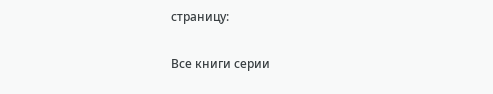страницу:

Все книги серии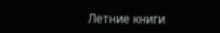Летние книги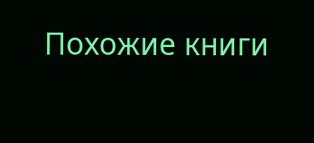Похожие книги